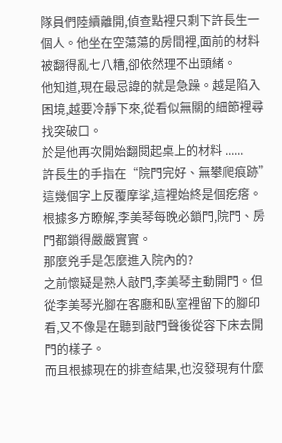隊員們陸續離開,偵查點裡只剩下許長生一個人。他坐在空蕩蕩的房間裡,面前的材料被翻得亂七八糟,卻依然理不出頭緒。
他知道,現在最忌諱的就是急躁。越是陷入困境,越要冷靜下來,從看似無關的細節裡尋找突破口。
於是他再次開始翻閱起桌上的材料 ......
許長生的手指在“院門完好、無攀爬痕跡”這幾個字上反覆摩挲,這裡始終是個疙瘩。
根據多方瞭解,李美琴每晚必鎖門,院門、房門都鎖得嚴嚴實實。
那麼兇手是怎麼進入院內的?
之前懷疑是熟人敲門,李美琴主動開門。但從李美琴光腳在客廳和臥室裡留下的腳印看,又不像是在聽到敲門聲後從容下床去開門的樣子。
而且根據現在的排查結果,也沒發現有什麼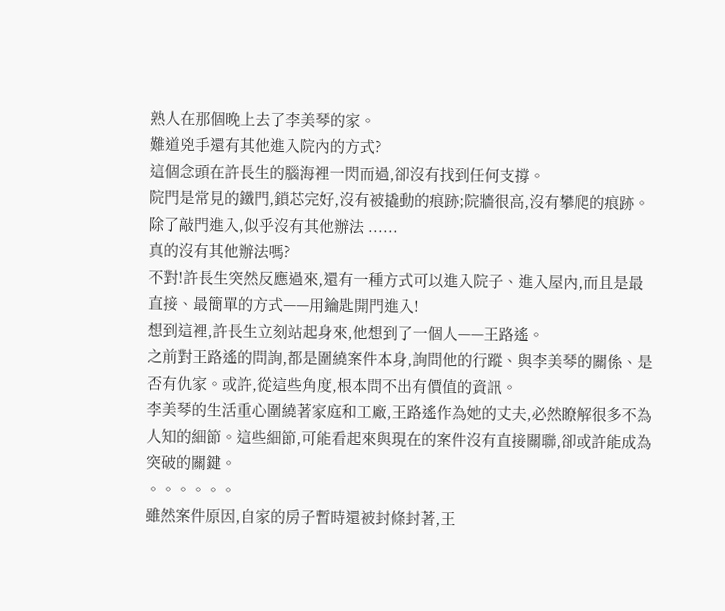熟人在那個晚上去了李美琴的家。
難道兇手還有其他進入院內的方式?
這個念頭在許長生的腦海裡一閃而過,卻沒有找到任何支撐。
院門是常見的鐵門,鎖芯完好,沒有被撬動的痕跡;院牆很高,沒有攀爬的痕跡。
除了敲門進入,似乎沒有其他辦法 ......
真的沒有其他辦法嗎?
不對!許長生突然反應過來,還有一種方式可以進入院子、進入屋內,而且是最直接、最簡單的方式——用鑰匙開門進入!
想到這裡,許長生立刻站起身來,他想到了一個人——王路遙。
之前對王路遙的問詢,都是圍繞案件本身,詢問他的行蹤、與李美琴的關係、是否有仇家。或許,從這些角度,根本問不出有價值的資訊。
李美琴的生活重心圍繞著家庭和工廠,王路遙作為她的丈夫,必然瞭解很多不為人知的細節。這些細節,可能看起來與現在的案件沒有直接關聯,卻或許能成為突破的關鍵。
。。。。。。
雖然案件原因,自家的房子暫時還被封條封著,王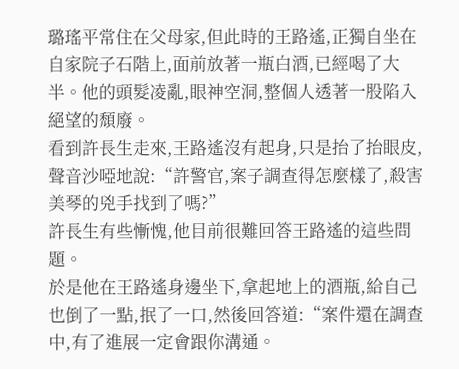璐瑤平常住在父母家,但此時的王路遙,正獨自坐在自家院子石階上,面前放著一瓶白酒,已經喝了大半。他的頭髮凌亂,眼神空洞,整個人透著一股陷入絕望的頹廢。
看到許長生走來,王路遙沒有起身,只是抬了抬眼皮,聲音沙啞地說:“許警官,案子調查得怎麼樣了,殺害美琴的兇手找到了嗎?”
許長生有些慚愧,他目前很難回答王路遙的這些問題。
於是他在王路遙身邊坐下,拿起地上的酒瓶,給自己也倒了一點,抿了一口,然後回答道:“案件還在調查中,有了進展一定會跟你溝通。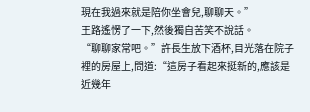現在我過來就是陪你坐會兒,聊聊天。”
王路遙愣了一下,然後獨自苦笑不說話。
“聊聊家常吧。”許長生放下酒杯,目光落在院子裡的房屋上,問道:“這房子看起來挺新的,應該是近幾年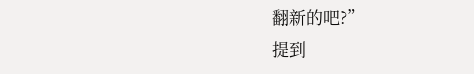翻新的吧?”
提到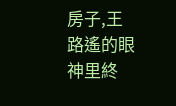房子,王路遙的眼神里終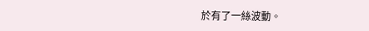於有了一絲波動。